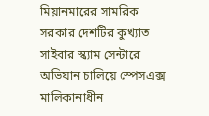মিয়ানমারের সামরিক সরকার দেশটির কুখ্যাত সাইবার স্ক্যাম সেন্টারে অভিযান চালিয়ে স্পেসএক্স মালিকানাধীন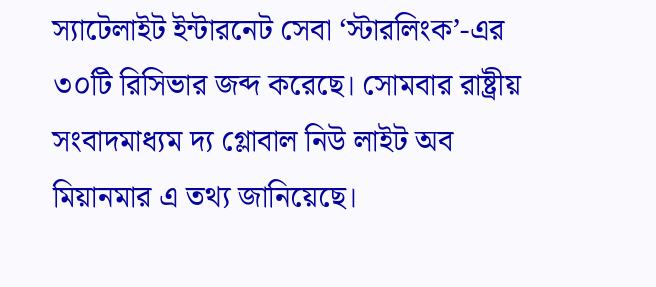স্যাটেলাইট ইন্টারনেট সেবা ‘স্টারলিংক’-এর ৩০টি রিসিভার জব্দ করেছে। সোমবার রাষ্ট্রীয় সংবাদমাধ্যম দ্য গ্লোবাল নিউ লাইট অব মিয়ানমার এ তথ্য জানিয়েছে।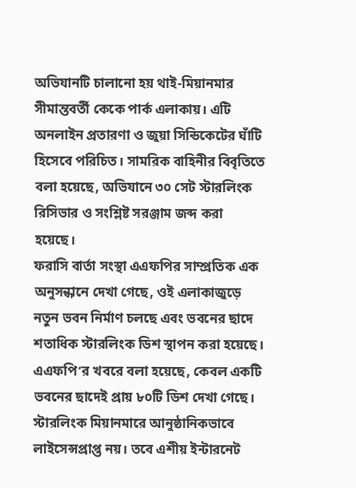অভিযানটি চালানো হয় থাই-মিয়ানমার সীমান্তবর্তী কেকে পার্ক এলাকায়। এটি অনলাইন প্রতারণা ও জুয়া সিন্ডিকেটের ঘাঁটি হিসেবে পরিচিত। সামরিক বাহিনীর বিবৃতিতে বলা হয়েছে, অভিযানে ৩০ সেট স্টারলিংক রিসিভার ও সংশ্লিষ্ট সরঞ্জাম জব্দ করা হয়েছে।
ফরাসি বার্তা সংস্থা এএফপির সাম্প্রতিক এক অনুসন্ধানে দেখা গেছে, ওই এলাকাজুড়ে নতুন ভবন নির্মাণ চলছে এবং ভবনের ছাদে শতাধিক স্টারলিংক ডিশ স্থাপন করা হয়েছে। এএফপি’র খবরে বলা হয়েছে, কেবল একটি ভবনের ছাদেই প্রায় ৮০টি ডিশ দেখা গেছে।
স্টারলিংক মিয়ানমারে আনুষ্ঠানিকভাবে লাইসেন্সপ্রাপ্ত নয়। তবে এশীয় ইন্টারনেট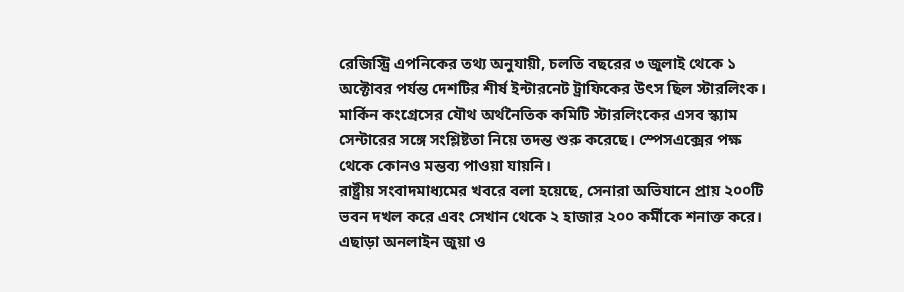রেজিস্ট্রি এপনিকের তথ্য অনুযায়ী, চলতি বছরের ৩ জুলাই থেকে ১ অক্টোবর পর্যন্ত দেশটির শীর্ষ ইন্টারনেট ট্রাফিকের উৎস ছিল স্টারলিংক।
মার্কিন কংগ্রেসের যৌথ অর্থনৈতিক কমিটি স্টারলিংকের এসব স্ক্যাম সেন্টারের সঙ্গে সংশ্লিষ্টতা নিয়ে তদন্ত শুরু করেছে। স্পেসএক্সের পক্ষ থেকে কোনও মন্তব্য পাওয়া যায়নি।
রাষ্ট্রীয় সংবাদমাধ্যমের খবরে বলা হয়েছে, সেনারা অভিযানে প্রায় ২০০টি ভবন দখল করে এবং সেখান থেকে ২ হাজার ২০০ কর্মীকে শনাক্ত করে। এছাড়া অনলাইন জুয়া ও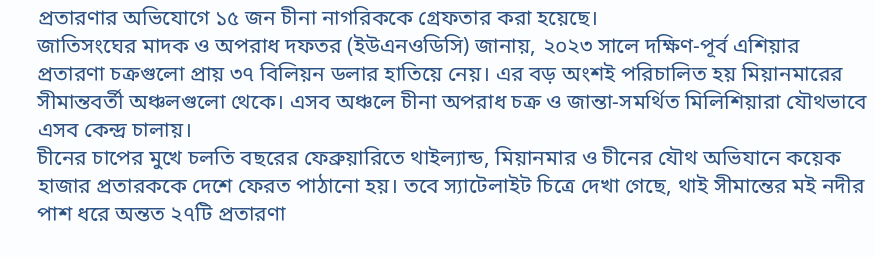প্রতারণার অভিযোগে ১৫ জন চীনা নাগরিককে গ্রেফতার করা হয়েছে।
জাতিসংঘের মাদক ও অপরাধ দফতর (ইউএনওডিসি) জানায়, ২০২৩ সালে দক্ষিণ-পূর্ব এশিয়ার প্রতারণা চক্রগুলো প্রায় ৩৭ বিলিয়ন ডলার হাতিয়ে নেয়। এর বড় অংশই পরিচালিত হয় মিয়ানমারের সীমান্তবর্তী অঞ্চলগুলো থেকে। এসব অঞ্চলে চীনা অপরাধ চক্র ও জান্তা-সমর্থিত মিলিশিয়ারা যৌথভাবে এসব কেন্দ্র চালায়।
চীনের চাপের মুখে চলতি বছরের ফেব্রুয়ারিতে থাইল্যান্ড, মিয়ানমার ও চীনের যৌথ অভিযানে কয়েক হাজার প্রতারককে দেশে ফেরত পাঠানো হয়। তবে স্যাটেলাইট চিত্রে দেখা গেছে, থাই সীমান্তের মই নদীর পাশ ধরে অন্তত ২৭টি প্রতারণা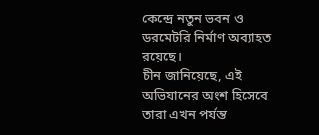কেন্দ্রে নতুন ভবন ও ডরমেটরি নির্মাণ অব্যাহত রয়েছে।
চীন জানিয়েছে, এই অভিযানের অংশ হিসেবে তারা এখন পর্যন্ত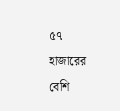৫৭ হাজারের বেশি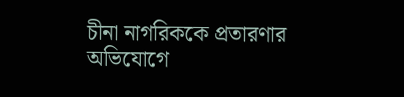চীনা নাগরিককে প্রতারণার অভিযোগে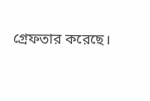গ্রেফতার করেছে।